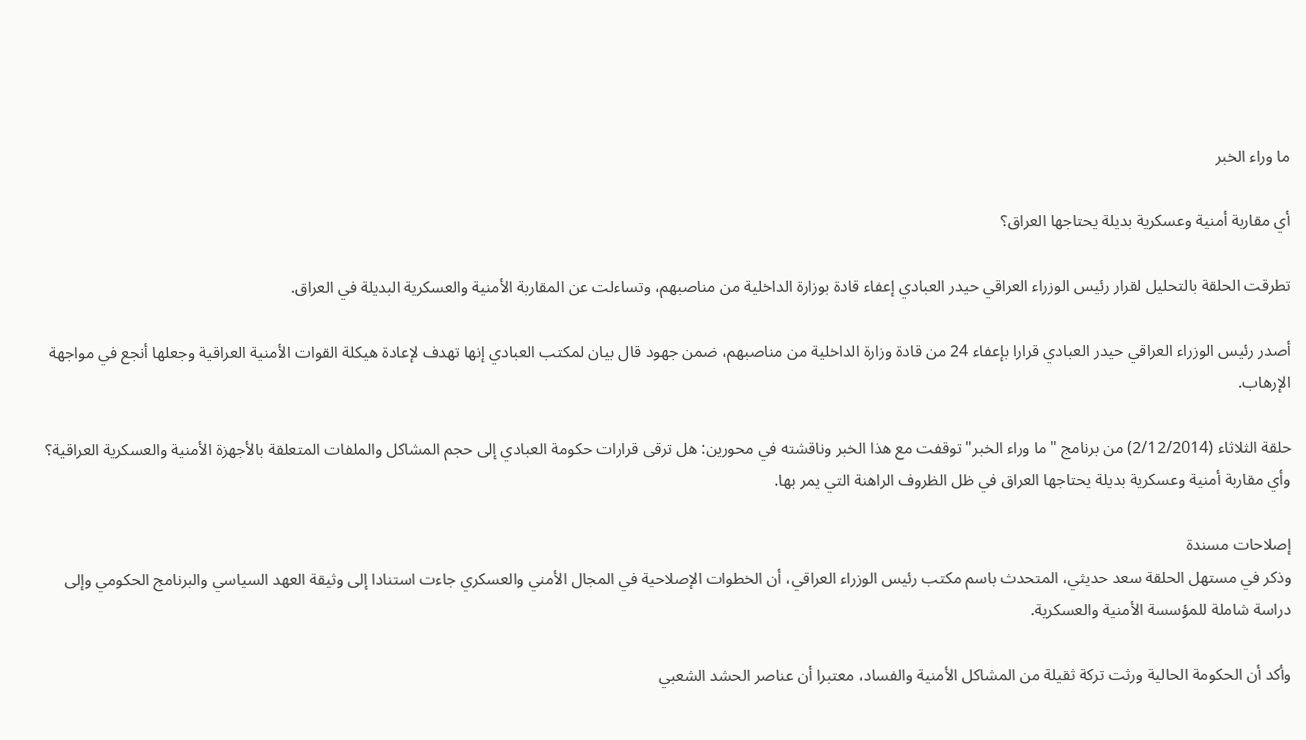ما وراء الخبر

أي مقاربة أمنية وعسكرية بديلة يحتاجها العراق؟

تطرقت الحلقة بالتحليل لقرار رئيس الوزراء العراقي حيدر العبادي إعفاء قادة بوزارة الداخلية من مناصبهم، وتساءلت عن المقاربة الأمنية والعسكرية البديلة في العراق.

أصدر رئيس الوزراء العراقي حيدر العبادي قرارا بإعفاء 24 من قادة وزارة الداخلية من مناصبهم، ضمن جهود قال بيان لمكتب العبادي إنها تهدف لإعادة هيكلة القوات الأمنية العراقية وجعلها أنجع في مواجهة الإرهاب.

حلقة الثلاثاء (2/12/2014) من برنامج "ما وراء الخبر" توقفت مع هذا الخبر وناقشته في محورين: هل ترقى قرارات حكومة العبادي إلى حجم المشاكل والملفات المتعلقة بالأجهزة الأمنية والعسكرية العراقية؟ وأي مقاربة أمنية وعسكرية بديلة يحتاجها العراق في ظل الظروف الراهنة التي يمر بها.

إصلاحات مسندة
وذكر في مستهل الحلقة سعد حديثي، المتحدث باسم مكتب رئيس الوزراء العراقي، أن الخطوات الإصلاحية في المجال الأمني والعسكري جاءت استنادا إلى وثيقة العهد السياسي والبرنامج الحكومي وإلى دراسة شاملة للمؤسسة الأمنية والعسكرية.

وأكد أن الحكومة الحالية ورثت تركة ثقيلة من المشاكل الأمنية والفساد، معتبرا أن عناصر الحشد الشعبي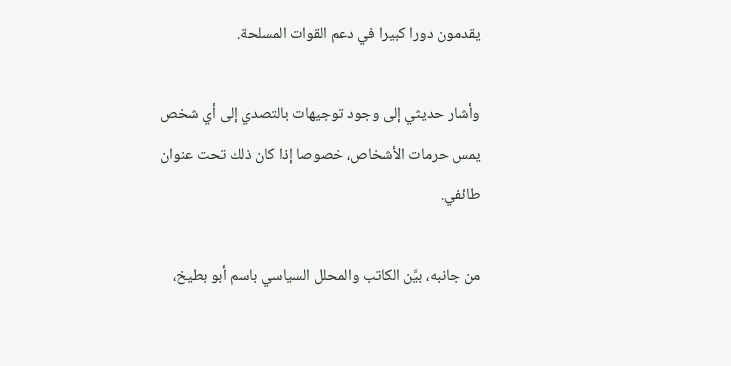يقدمون دورا كبيرا في دعم القوات المسلحة.

وأشار حديثي إلى وجود توجيهات بالتصدي إلى أي شخص يمس حرمات الأشخاص، خصوصا إذا كان ذلك تحت عنوان طائفي.

من جانبه، بيَّن الكاتب والمحلل السياسي باسم أبو بطيخ،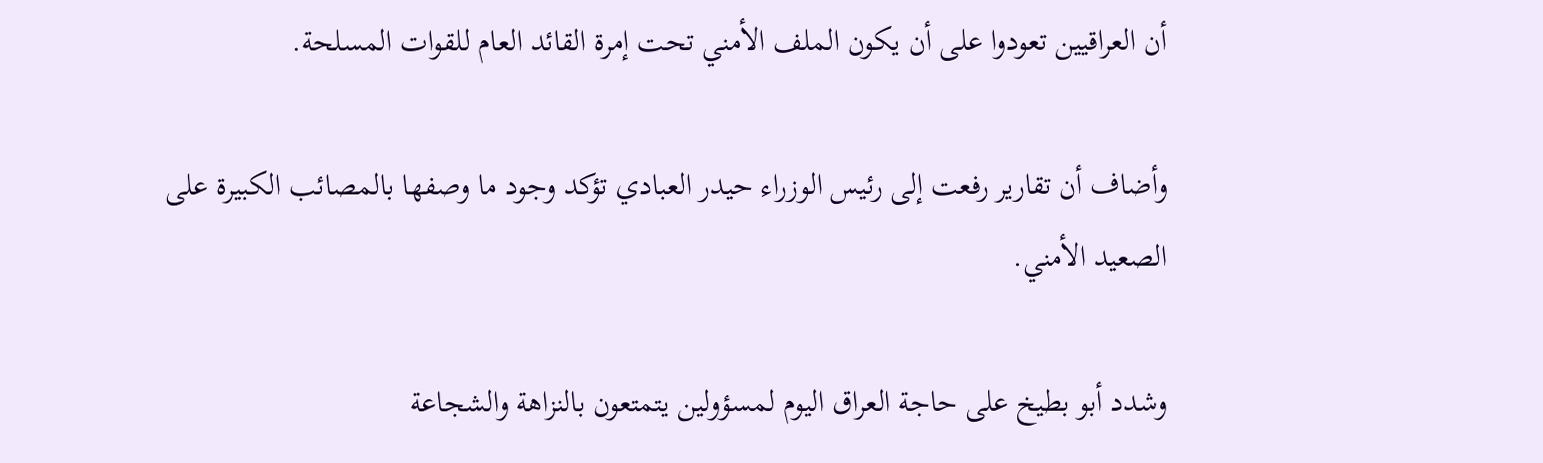أن العراقيين تعودوا على أن يكون الملف الأمني تحت إمرة القائد العام للقوات المسلحة.

وأضاف أن تقارير رفعت إلى رئيس الوزراء حيدر العبادي تؤكد وجود ما وصفها بالمصائب الكبيرة على الصعيد الأمني.

وشدد أبو بطيخ على حاجة العراق اليوم لمسؤولين يتمتعون بالنزاهة والشجاعة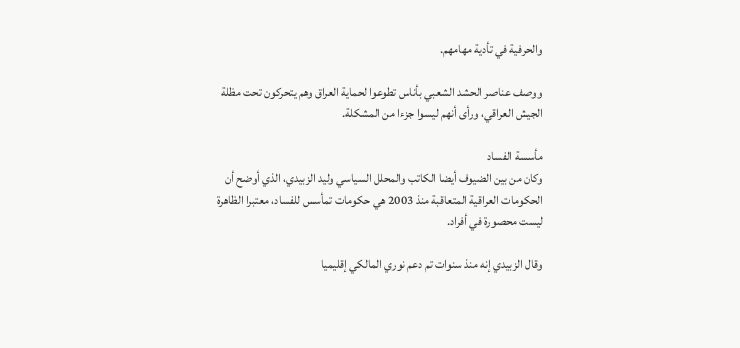والحرفية في تأدية مهامهم.

ووصف عناصر الحشد الشعبي بأناس تطوعوا لحماية العراق وهم يتحركون تحت مظلة الجيش العراقي، ورأى أنهم ليسوا جزءا من المشكلة.

مأسسة الفساد
وكان من بين الضيوف أيضا الكاتب والمحلل السياسي وليد الزبيدي، الذي أوضح أن الحكومات العراقية المتعاقبة منذ 2003 هي حكومات تمأسس للفساد، معتبرا الظاهرة ليست محصورة في أفراد.

وقال الزبيدي إنه منذ سنوات تم دعم نوري المالكي إقليميا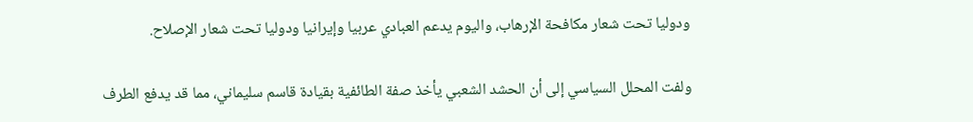ودوليا تحت شعار مكافحة الإرهاب، واليوم يدعم العبادي عربيا وإيرانيا ودوليا تحت شعار الإصلاح.

ولفت المحلل السياسي إلى أن الحشد الشعبي يأخذ صفة الطائفية بقيادة قاسم سليماني، مما قد يدفع الطرف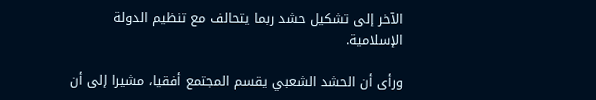الآخر إلى تشكيل حشد ربما يتحالف مع تنظيم الدولة الإسلامية.

ورأى أن الحشد الشعبي يقسم المجتمع أفقيا، مشيرا إلى أن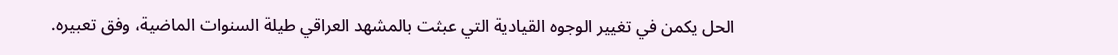الحل يكمن في تغيير الوجوه القيادية التي عبثت بالمشهد العراقي طيلة السنوات الماضية، وفق تعبيره.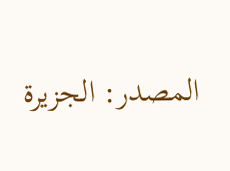المصدر: الجزيرة